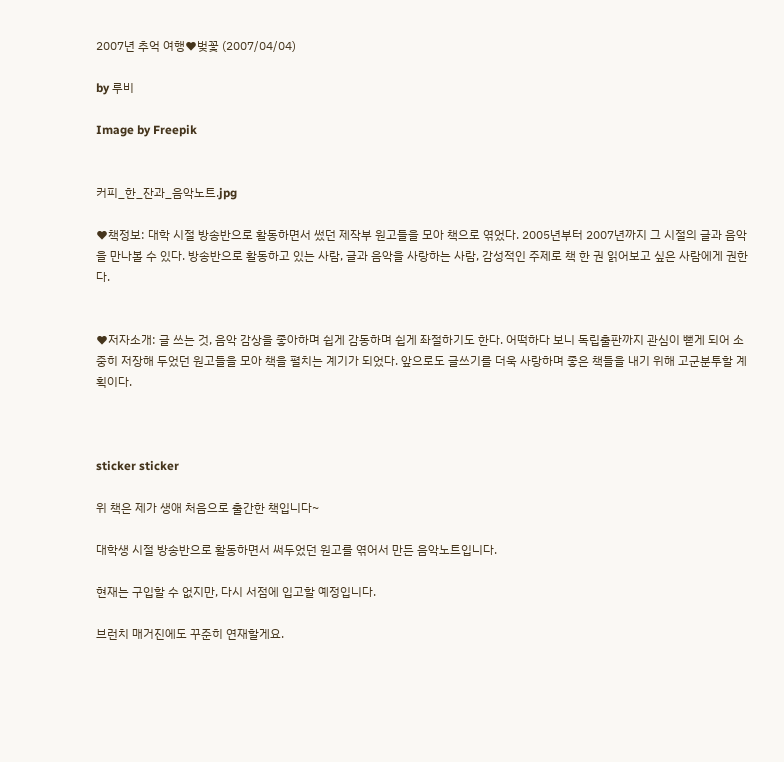2007년 추억 여행♥벚꽃 (2007/04/04)

by 루비

Image by Freepik


커피_한_잔과_음악노트.jpg

♥책정보: 대학 시절 방송반으로 활동하면서 썼던 제작부 원고들을 모아 책으로 엮었다. 2005년부터 2007년까지 그 시절의 글과 음악을 만나볼 수 있다. 방송반으로 활동하고 있는 사람, 글과 음악을 사랑하는 사람, 감성적인 주제로 책 한 권 읽어보고 싶은 사람에게 권한다.


♥저자소개: 글 쓰는 것, 음악 감상을 좋아하며 쉽게 감동하며 쉽게 좌절하기도 한다. 어떡하다 보니 독립출판까지 관심이 뻗게 되어 소중히 저장해 두었던 원고들을 모아 책을 펼치는 계기가 되었다. 앞으로도 글쓰기를 더욱 사랑하며 좋은 책들을 내기 위해 고군분투할 계획이다.



sticker sticker

위 책은 제가 생애 처음으로 출간한 책입니다~

대학생 시절 방송반으로 활동하면서 써두었던 원고를 엮어서 만든 음악노트입니다.

현재는 구입할 수 없지만, 다시 서점에 입고할 예정입니다.

브런치 매거진에도 꾸준히 연재할게요.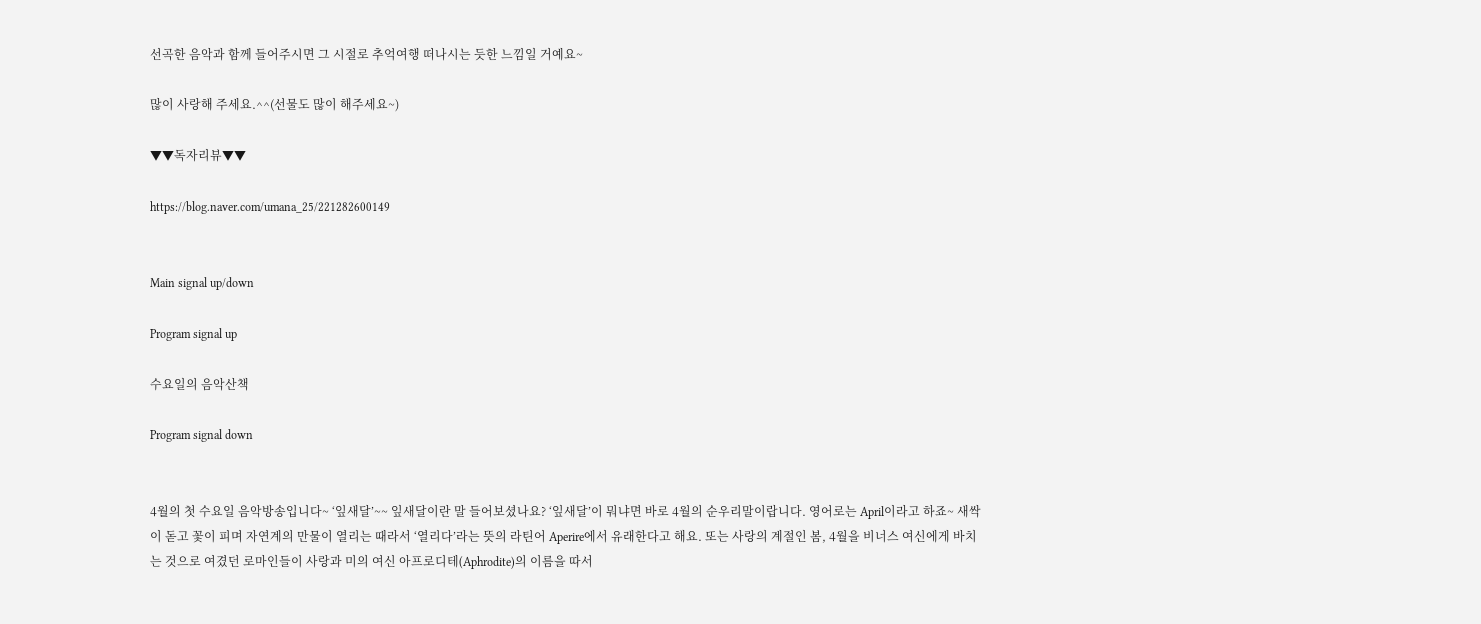선곡한 음악과 함께 들어주시면 그 시절로 추억여행 떠나시는 듯한 느낌일 거예요~

많이 사랑해 주세요.^^(선물도 많이 해주세요~)

▼▼독자리뷰▼▼

https://blog.naver.com/umana_25/221282600149


Main signal up/down

Program signal up

수요일의 음악산책

Program signal down


4월의 첫 수요일 음악방송입니다~ ‘잎새달’~~ 잎새달이란 말 들어보셨나요? ‘잎새달’이 뭐냐면 바로 4월의 순우리말이랍니다. 영어로는 April이라고 하죠~ 새싹이 돋고 꽃이 피며 자연계의 만물이 열리는 때라서 ‘열리다’라는 뜻의 라틴어 Aperire에서 유래한다고 해요. 또는 사랑의 계절인 봄, 4월을 비너스 여신에게 바치는 것으로 여겼던 로마인들이 사랑과 미의 여신 아프로디테(Aphrodite)의 이름을 따서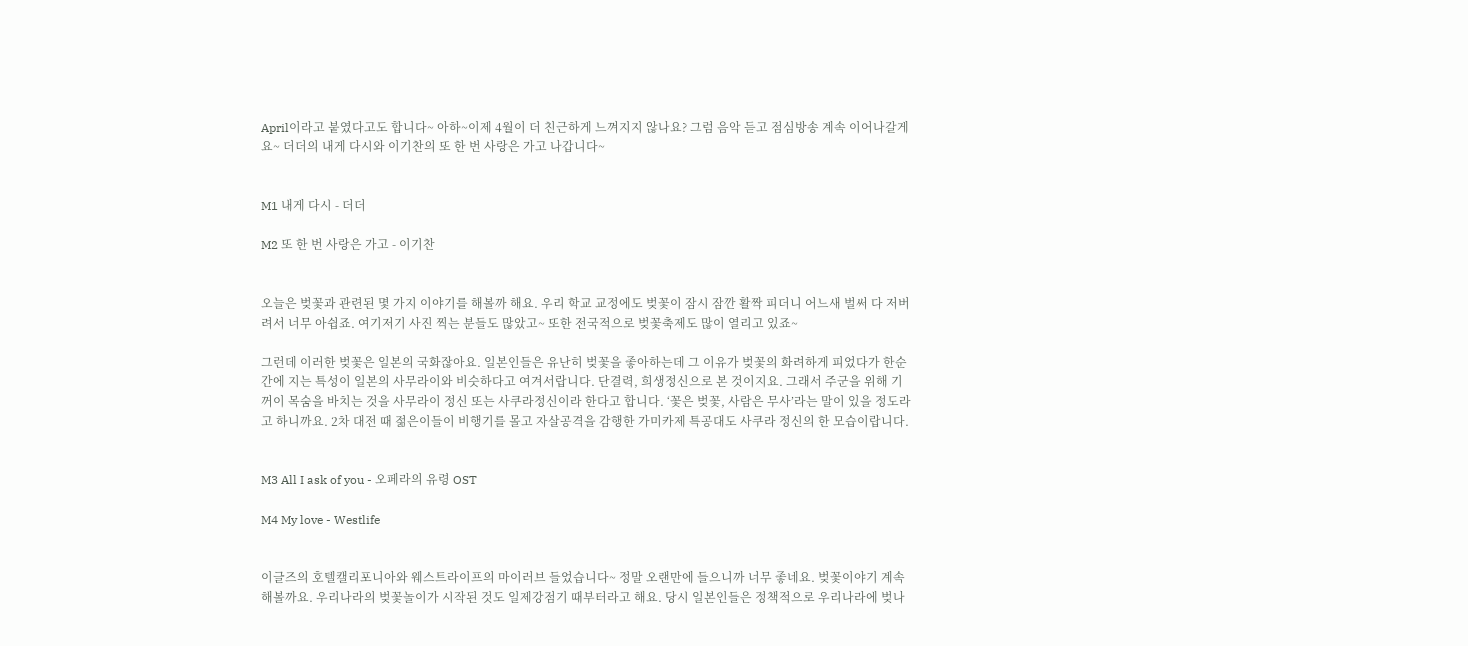April이라고 붙였다고도 합니다~ 아하~이제 4월이 더 친근하게 느껴지지 않나요? 그럼 음악 듣고 점심방송 계속 이어나갈게요~ 더더의 내게 다시와 이기찬의 또 한 번 사랑은 가고 나갑니다~


M1 내게 다시 - 더더

M2 또 한 번 사랑은 가고 - 이기찬


오늘은 벚꽃과 관련된 몇 가지 이야기를 해볼까 해요. 우리 학교 교정에도 벚꽃이 잠시 잠깐 활짝 피더니 어느새 벌써 다 저버려서 너무 아쉽죠. 여기저기 사진 찍는 분들도 많았고~ 또한 전국적으로 벚꽃축제도 많이 열리고 있죠~

그런데 이러한 벚꽃은 일본의 국화잖아요. 일본인들은 유난히 벚꽃을 좋아하는데 그 이유가 벚꽃의 화려하게 피었다가 한순간에 지는 특성이 일본의 사무라이와 비슷하다고 여겨서랍니다. 단결력, 희생정신으로 본 것이지요. 그래서 주군을 위해 기꺼이 목숨을 바치는 것을 사무라이 정신 또는 사쿠라정신이라 한다고 합니다. ‘꽃은 벚꽃, 사람은 무사’라는 말이 있을 정도라고 하니까요. 2차 대전 때 젊은이들이 비행기를 몰고 자살공격을 감행한 가미카제 특공대도 사쿠라 정신의 한 모습이랍니다.


M3 All I ask of you - 오페라의 유령 OST

M4 My love - Westlife


이글즈의 호텔캘리포니아와 웨스트라이프의 마이러브 들었습니다~ 정말 오랜만에 들으니까 너무 좋네요. 벚꽃이야기 계속해볼까요. 우리나라의 벚꽃놀이가 시작된 것도 일제강점기 때부터라고 해요. 당시 일본인들은 정책적으로 우리나라에 벚나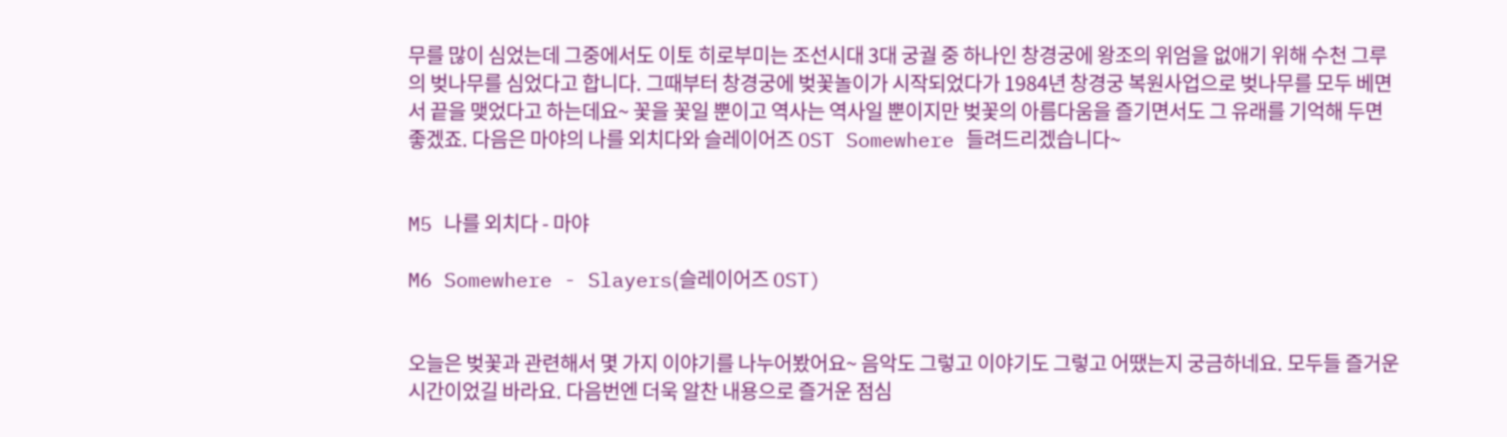무를 많이 심었는데 그중에서도 이토 히로부미는 조선시대 3대 궁궐 중 하나인 창경궁에 왕조의 위엄을 없애기 위해 수천 그루의 벚나무를 심었다고 합니다. 그때부터 창경궁에 벚꽃놀이가 시작되었다가 1984년 창경궁 복원사업으로 벚나무를 모두 베면서 끝을 맺었다고 하는데요~ 꽃을 꽃일 뿐이고 역사는 역사일 뿐이지만 벚꽃의 아름다움을 즐기면서도 그 유래를 기억해 두면 좋겠죠. 다음은 마야의 나를 외치다와 슬레이어즈 OST Somewhere 들려드리겠습니다~


M5 나를 외치다 - 마야

M6 Somewhere - Slayers(슬레이어즈 OST)


오늘은 벚꽃과 관련해서 몇 가지 이야기를 나누어봤어요~ 음악도 그렇고 이야기도 그렇고 어땠는지 궁금하네요. 모두들 즐거운 시간이었길 바라요. 다음번엔 더욱 알찬 내용으로 즐거운 점심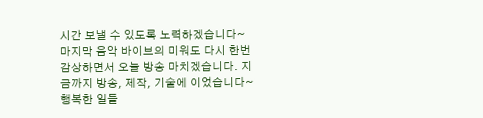시간 보낼 수 있도록 노력하겠습니다~ 마지막 음악 바이브의 미워도 다시 한번 감상하면서 오늘 방송 마치겠습니다. 지금까지 방송, 제작, 기술에 이었습니다~ 행복한 일들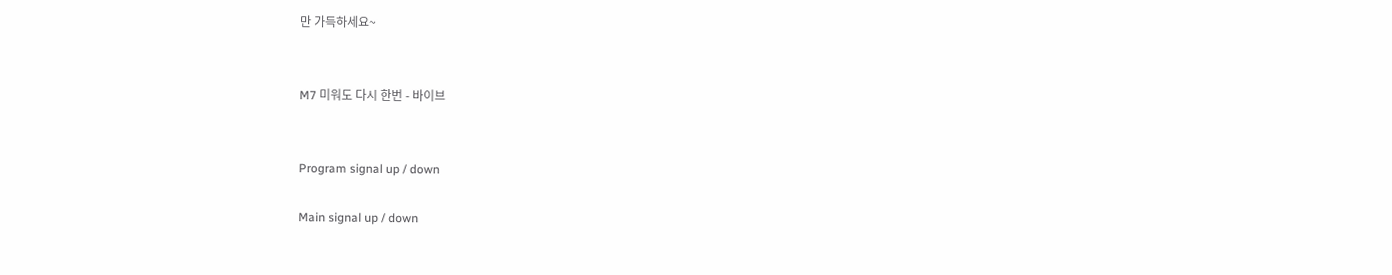만 가득하세요~


M7 미워도 다시 한번 - 바이브


Program signal up / down

Main signal up / down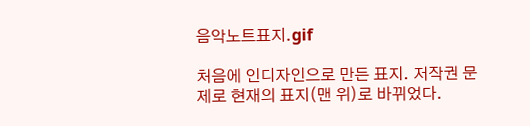음악노트표지.gif

처음에 인디자인으로 만든 표지. 저작권 문제로 현재의 표지(맨 위)로 바뀌었다.